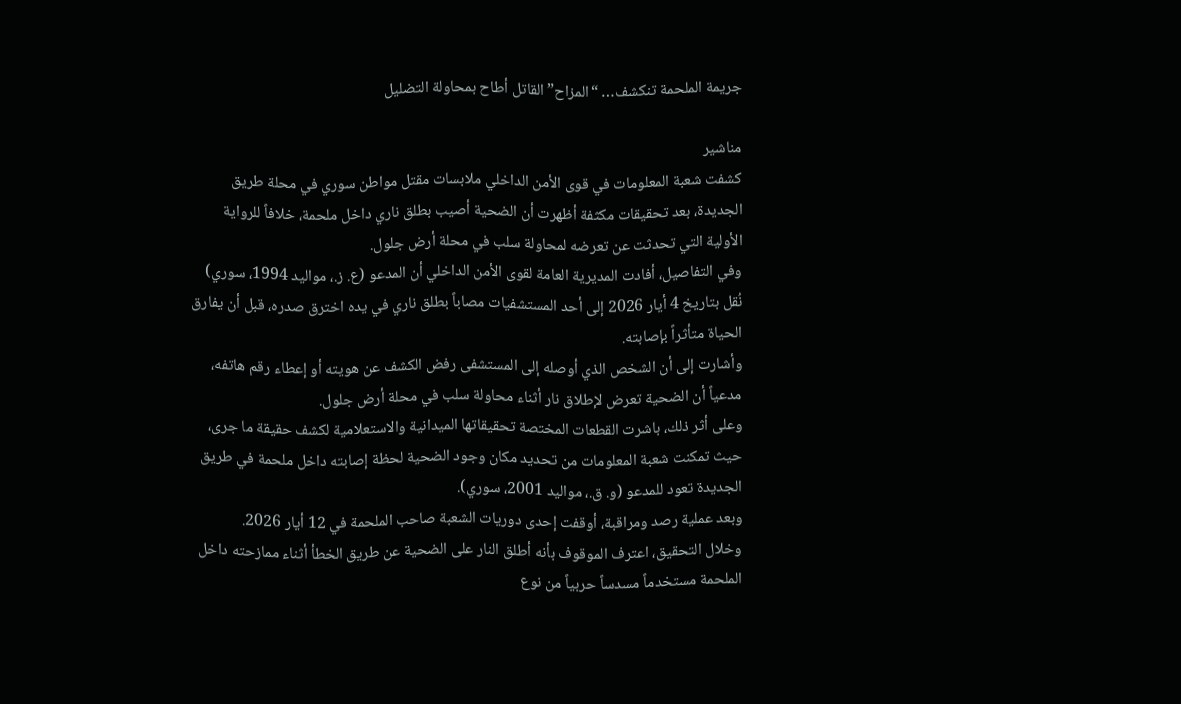جريمة الملحمة تنكشف… “المزاح” القاتل أطاح بمحاولة التضليل

مناشير
كشفت شعبة المعلومات في قوى الأمن الداخلي ملابسات مقتل مواطن سوري في محلة طريق الجديدة، بعد تحقيقات مكثفة أظهرت أن الضحية أصيب بطلق ناري داخل ملحمة، خلافاً للرواية الأولية التي تحدثت عن تعرضه لمحاولة سلب في محلة أرض جلول.
وفي التفاصيل، أفادت المديرية العامة لقوى الأمن الداخلي أن المدعو (ع. ز.، مواليد 1994، سوري) نُقل بتاريخ 4 أيار 2026 إلى أحد المستشفيات مصاباً بطلق ناري في يده اخترق صدره، قبل أن يفارق الحياة متأثراً بإصابته.
وأشارت إلى أن الشخص الذي أوصله إلى المستشفى رفض الكشف عن هويته أو إعطاء رقم هاتفه، مدعياً أن الضحية تعرض لإطلاق نار أثناء محاولة سلب في محلة أرض جلول.
وعلى أثر ذلك، باشرت القطعات المختصة تحقيقاتها الميدانية والاستعلامية لكشف حقيقة ما جرى، حيث تمكنت شعبة المعلومات من تحديد مكان وجود الضحية لحظة إصابته داخل ملحمة في طريق الجديدة تعود للمدعو (و. ق.، مواليد 2001، سوري).
وبعد عملية رصد ومراقبة، أوقفت إحدى دوريات الشعبة صاحب الملحمة في 12 أيار 2026.
وخلال التحقيق، اعترف الموقوف بأنه أطلق النار على الضحية عن طريق الخطأ أثناء ممازحته داخل الملحمة مستخدماً مسدساً حربياً من نوع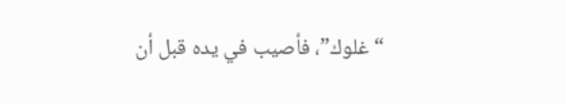“غلوك”، فأصيب في يده قبل أن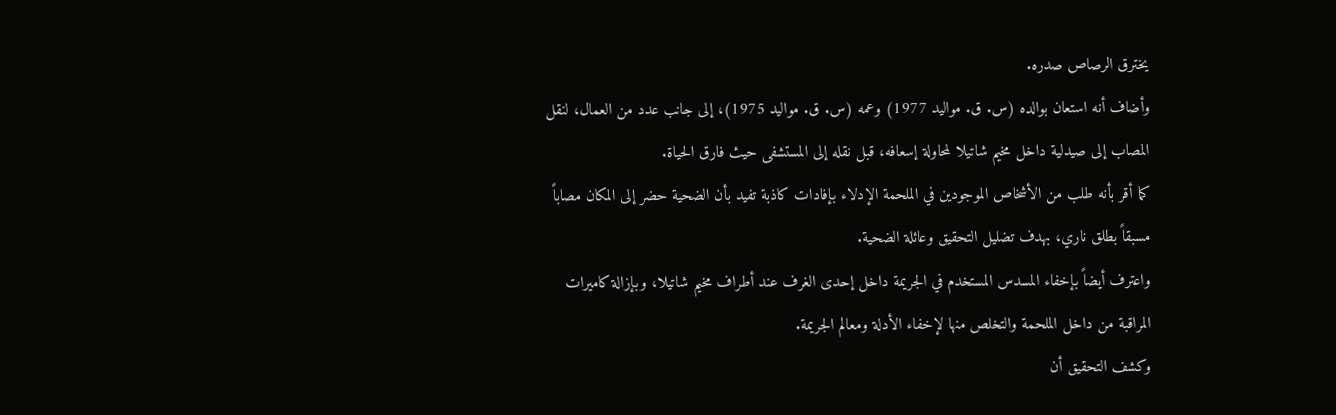يخترق الرصاص صدره.
وأضاف أنه استعان بوالده (س. ق. مواليد 1977) وعمه (س. ق. مواليد 1975)، إلى جانب عدد من العمال، لنقل المصاب إلى صيدلية داخل مخيم شاتيلا لمحاولة إسعافه، قبل نقله إلى المستشفى حيث فارق الحياة.
كما أقر بأنه طلب من الأشخاص الموجودين في الملحمة الإدلاء بإفادات كاذبة تفيد بأن الضحية حضر إلى المكان مصاباً مسبقاً بطلق ناري، بهدف تضليل التحقيق وعائلة الضحية.
واعترف أيضاً بإخفاء المسدس المستخدم في الجريمة داخل إحدى الغرف عند أطراف مخيم شاتيلا، وبإزالة كاميرات المراقبة من داخل الملحمة والتخلص منها لإخفاء الأدلة ومعالم الجريمة.
وكشف التحقيق أن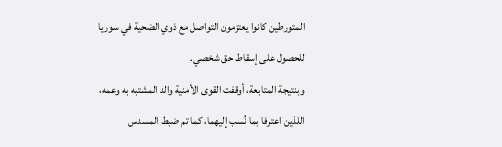المتورطين كانوا يعتزمون التواصل مع ذوي الضحية في سوريا للحصول على إسقاط حق شخصي.
وبنتيجة المتابعة، أوقفت القوى الأمنية والد المشتبه به وعمه، اللذين اعترفا بما نُسب إليهما، كما تم ضبط المسدس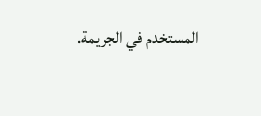المستخدم في الجريمة.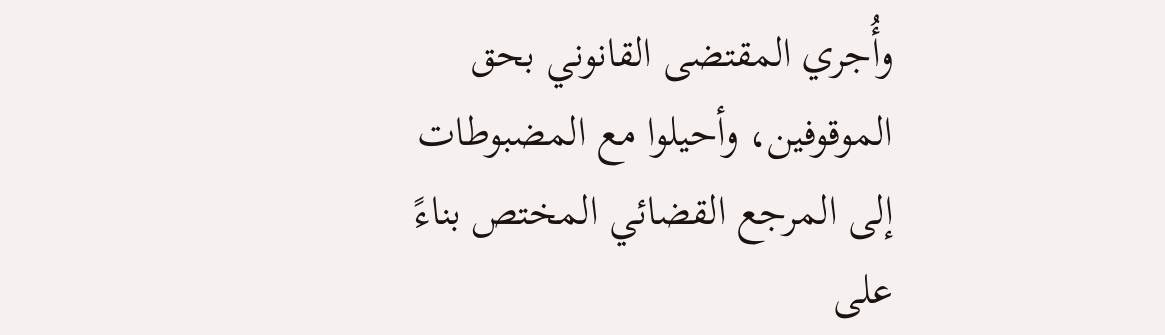وأُجري المقتضى القانوني بحق الموقوفين، وأحيلوا مع المضبوطات إلى المرجع القضائي المختص بناءً على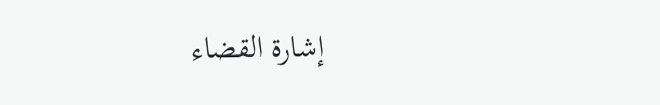إشارة القضاء